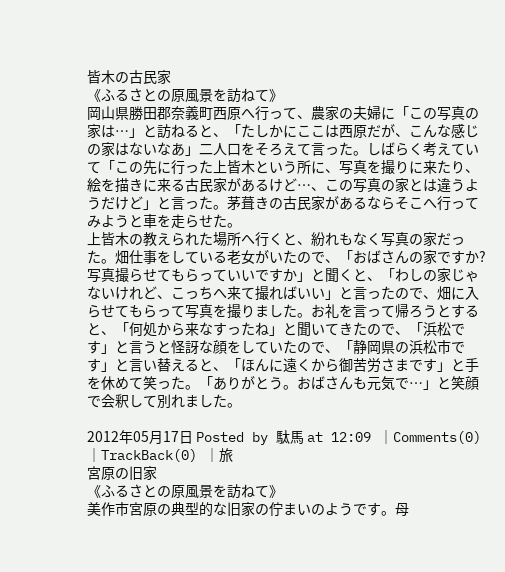皆木の古民家
《ふるさとの原風景を訪ねて》
岡山県勝田郡奈義町西原へ行って、農家の夫婦に「この写真の家は…」と訪ねると、「たしかにここは西原だが、こんな感じの家はないなあ」二人口をそろえて言った。しばらく考えていて「この先に行った上皆木という所に、写真を撮りに来たり、絵を描きに来る古民家があるけど…、この写真の家とは違うようだけど」と言った。茅葺きの古民家があるならそこへ行ってみようと車を走らせた。
上皆木の教えられた場所へ行くと、紛れもなく写真の家だった。畑仕事をしている老女がいたので、「おばさんの家ですか?写真撮らせてもらっていいですか」と聞くと、「わしの家じゃないけれど、こっちへ来て撮ればいい」と言ったので、畑に入らせてもらって写真を撮りました。お礼を言って帰ろうとすると、「何処から来なすったね」と聞いてきたので、「浜松です」と言うと怪訝な顔をしていたので、「静岡県の浜松市です」と言い替えると、「ほんに遠くから御苦労さまです」と手を休めて笑った。「ありがとう。おばさんも元気で…」と笑顔で会釈して別れました。

2012年05月17日 Posted by 駄馬 at 12:09 │Comments(0) │TrackBack(0) │旅
宮原の旧家
《ふるさとの原風景を訪ねて》
美作市宮原の典型的な旧家の佇まいのようです。母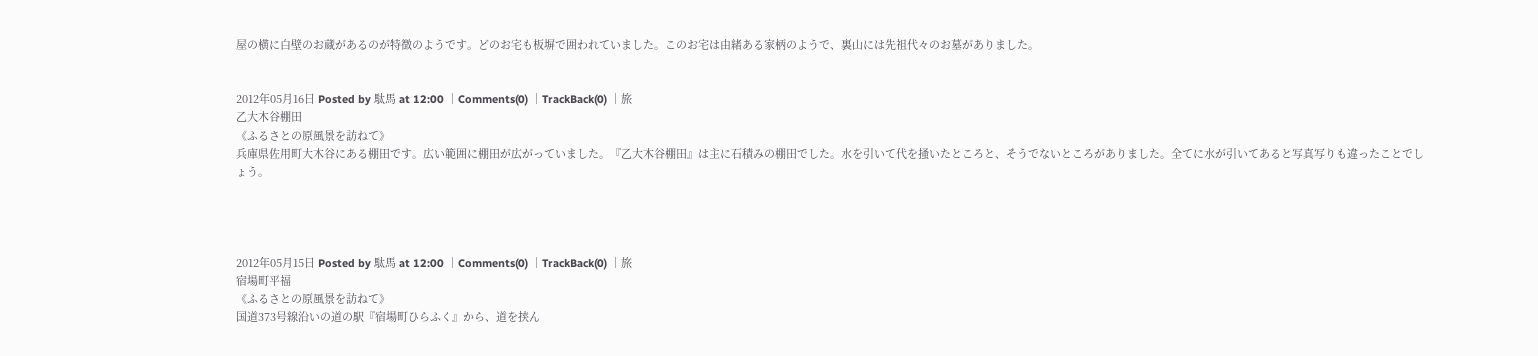屋の横に白壁のお蔵があるのが特徴のようです。どのお宅も板塀で囲われていました。このお宅は由緒ある家柄のようで、裏山には先祖代々のお墓がありました。


2012年05月16日 Posted by 駄馬 at 12:00 │Comments(0) │TrackBack(0) │旅
乙大木谷棚田
《ふるさとの原風景を訪ねて》
兵庫県佐用町大木谷にある棚田です。広い範囲に棚田が広がっていました。『乙大木谷棚田』は主に石積みの棚田でした。水を引いて代を掻いたところと、そうでないところがありました。全てに水が引いてあると写真写りも違ったことでしょう。




2012年05月15日 Posted by 駄馬 at 12:00 │Comments(0) │TrackBack(0) │旅
宿場町平福
《ふるさとの原風景を訪ねて》
国道373号線沿いの道の駅『宿場町ひらふく』から、道を挟ん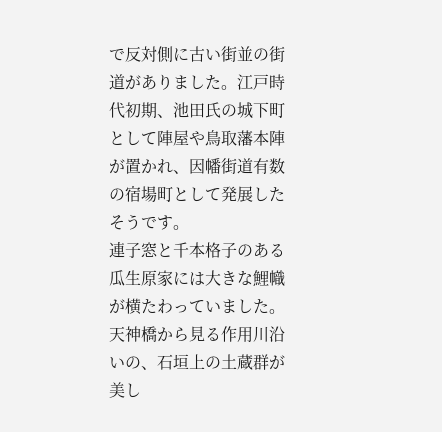で反対側に古い街並の街道がありました。江戸時代初期、池田氏の城下町として陣屋や鳥取藩本陣が置かれ、因幡街道有数の宿場町として発展したそうです。
連子窓と千本格子のある瓜生原家には大きな鯉幟が横たわっていました。天神橋から見る作用川沿いの、石垣上の土蔵群が美し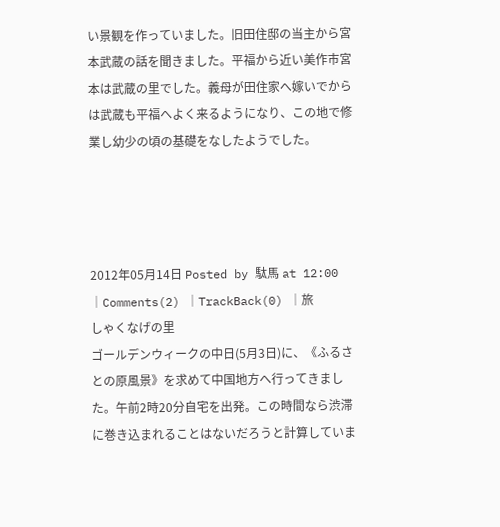い景観を作っていました。旧田住邸の当主から宮本武蔵の話を聞きました。平福から近い美作市宮本は武蔵の里でした。義母が田住家へ嫁いでからは武蔵も平福へよく来るようになり、この地で修業し幼少の頃の基礎をなしたようでした。




2012年05月14日 Posted by 駄馬 at 12:00 │Comments(2) │TrackBack(0) │旅
しゃくなげの里
ゴールデンウィークの中日(5月3日)に、《ふるさとの原風景》を求めて中国地方へ行ってきました。午前2時20分自宅を出発。この時間なら渋滞に巻き込まれることはないだろうと計算していま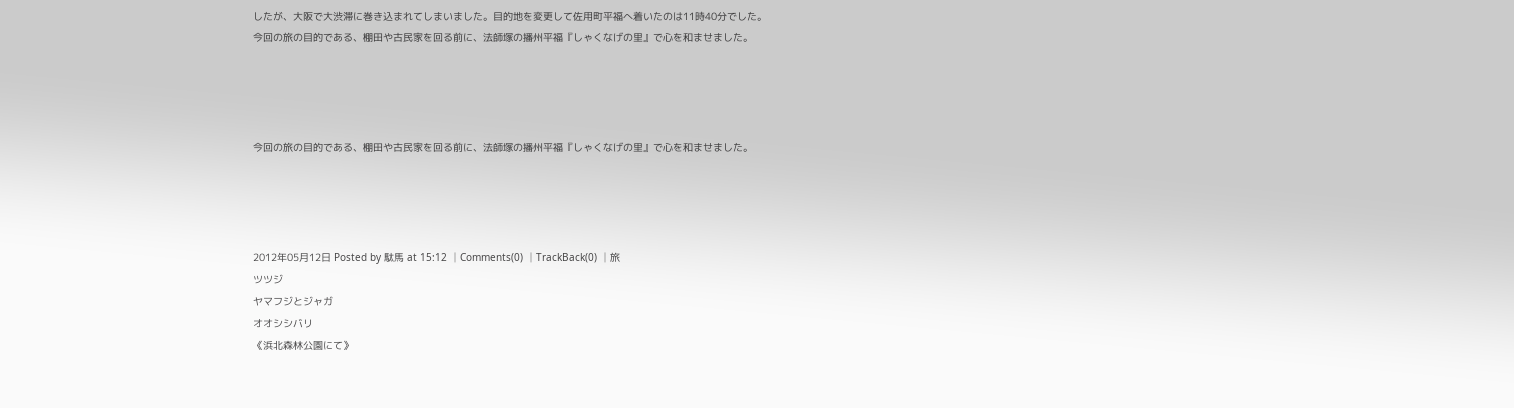したが、大阪で大渋滞に巻き込まれてしまいました。目的地を変更して佐用町平福へ着いたのは11時40分でした。
今回の旅の目的である、棚田や古民家を回る前に、法師塚の播州平福『しゃくなげの里』で心を和ませました。




今回の旅の目的である、棚田や古民家を回る前に、法師塚の播州平福『しゃくなげの里』で心を和ませました。




2012年05月12日 Posted by 駄馬 at 15:12 │Comments(0) │TrackBack(0) │旅
ツツジ
ヤマフジとジャガ
オオシシバリ
《浜北森林公園にて》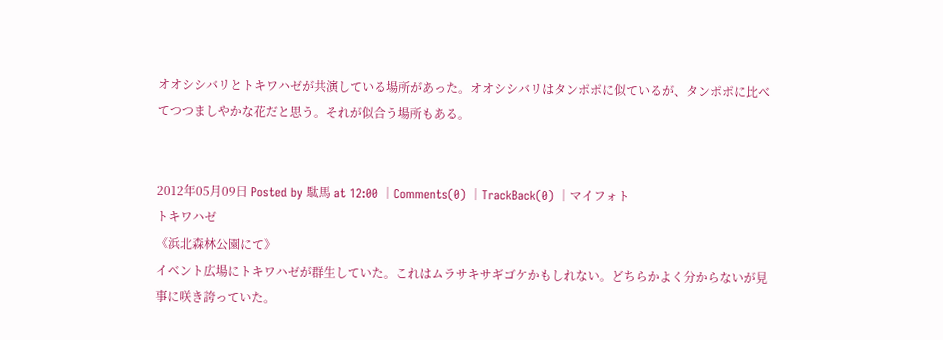オオシシバリとトキワハゼが共演している場所があった。オオシシバリはタンポポに似ているが、タンポポに比べてつつましやかな花だと思う。それが似合う場所もある。


2012年05月09日 Posted by 駄馬 at 12:00 │Comments(0) │TrackBack(0) │マイフォト
トキワハゼ
《浜北森林公園にて》
イベント広場にトキワハゼが群生していた。これはムラサキサギゴケかもしれない。どちらかよく分からないが見事に咲き誇っていた。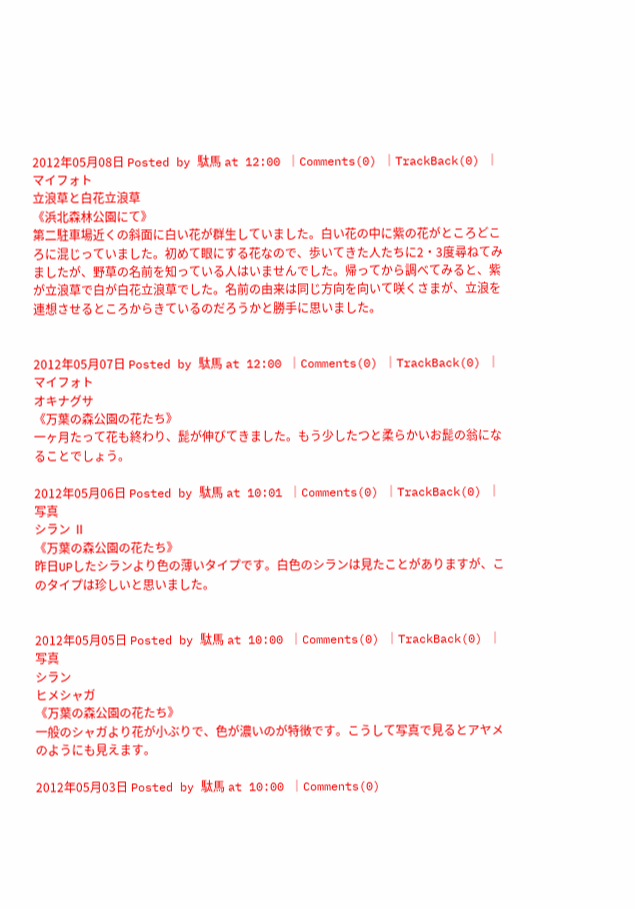2012年05月08日 Posted by 駄馬 at 12:00 │Comments(0) │TrackBack(0) │マイフォト
立浪草と白花立浪草
《浜北森林公園にて》
第二駐車場近くの斜面に白い花が群生していました。白い花の中に紫の花がところどころに混じっていました。初めて眼にする花なので、歩いてきた人たちに2・3度尋ねてみましたが、野草の名前を知っている人はいませんでした。帰ってから調べてみると、紫が立浪草で白が白花立浪草でした。名前の由来は同じ方向を向いて咲くさまが、立浪を連想させるところからきているのだろうかと勝手に思いました。


2012年05月07日 Posted by 駄馬 at 12:00 │Comments(0) │TrackBack(0) │マイフォト
オキナグサ
《万葉の森公園の花たち》
一ヶ月たって花も終わり、髭が伸びてきました。もう少したつと柔らかいお髭の翁になることでしょう。

2012年05月06日 Posted by 駄馬 at 10:01 │Comments(0) │TrackBack(0) │写真
シラン Ⅱ
《万葉の森公園の花たち》
昨日UPしたシランより色の薄いタイプです。白色のシランは見たことがありますが、このタイプは珍しいと思いました。


2012年05月05日 Posted by 駄馬 at 10:00 │Comments(0) │TrackBack(0) │写真
シラン
ヒメシャガ
《万葉の森公園の花たち》
一般のシャガより花が小ぶりで、色が濃いのが特徴です。こうして写真で見るとアヤメのようにも見えます。

2012年05月03日 Posted by 駄馬 at 10:00 │Comments(0)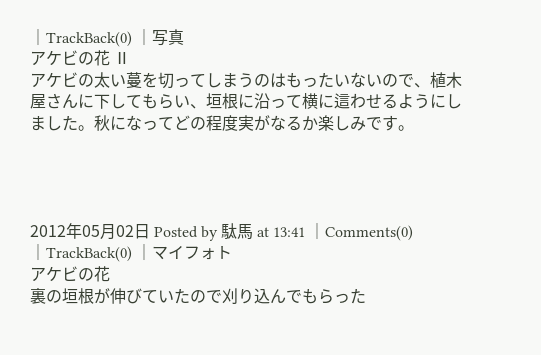│TrackBack(0) │写真
アケビの花 Ⅱ
アケビの太い蔓を切ってしまうのはもったいないので、植木屋さんに下してもらい、垣根に沿って横に這わせるようにしました。秋になってどの程度実がなるか楽しみです。




2012年05月02日 Posted by 駄馬 at 13:41 │Comments(0) │TrackBack(0) │マイフォト
アケビの花
裏の垣根が伸びていたので刈り込んでもらった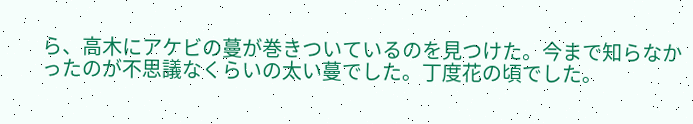ら、高木にアケビの蔓が巻きついているのを見つけた。今まで知らなかったのが不思議なくらいの太い蔓でした。丁度花の頃でした。